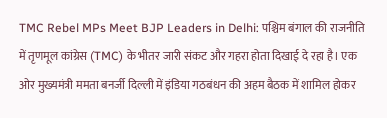TMC Rebel MPs Meet BJP Leaders in Delhi: पश्चिम बंगाल की राजनीति में तृणमूल कांग्रेस (TMC) के भीतर जारी संकट और गहरा होता दिखाई दे रहा है। एक ओर मुख्यमंत्री ममता बनर्जी दिल्ली में इंडिया गठबंधन की अहम बैठक में शामिल होकर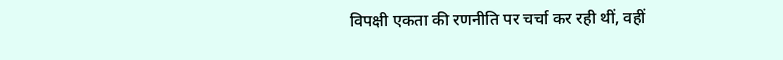विपक्षी एकता की रणनीति पर चर्चा कर रही थीं, वहीं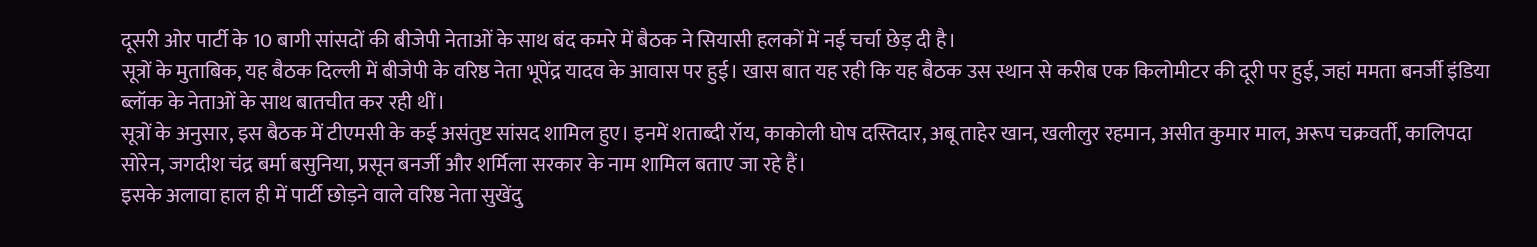दूसरी ओर पार्टी के 10 बागी सांसदों की बीजेपी नेताओं के साथ बंद कमरे में बैठक ने सियासी हलकों में नई चर्चा छेड़ दी है।
सूत्रों के मुताबिक, यह बैठक दिल्ली में बीजेपी के वरिष्ठ नेता भूपेंद्र यादव के आवास पर हुई। खास बात यह रही कि यह बैठक उस स्थान से करीब एक किलोमीटर की दूरी पर हुई, जहां ममता बनर्जी इंडिया ब्लॉक के नेताओं के साथ बातचीत कर रही थीं।
सूत्रों के अनुसार, इस बैठक में टीएमसी के कई असंतुष्ट सांसद शामिल हुए। इनमें शताब्दी रॉय, काकोली घोष दस्तिदार, अबू ताहेर खान, खलीलुर रहमान, असीत कुमार माल, अरूप चक्रवर्ती, कालिपदा सोरेन, जगदीश चंद्र बर्मा बसुनिया, प्रसून बनर्जी और शर्मिला सरकार के नाम शामिल बताए जा रहे हैं।
इसके अलावा हाल ही में पार्टी छोड़ने वाले वरिष्ठ नेता सुखेंदु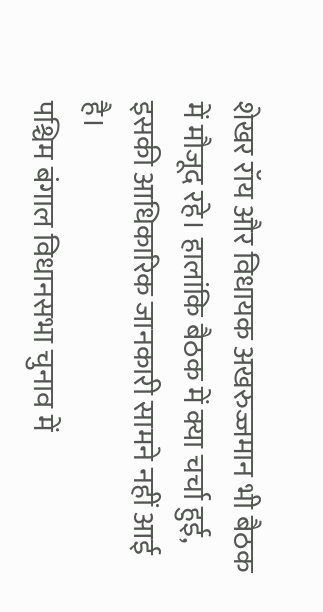शेखर रॉय और विधायक अखरुज्जमान भी बैठक में मौजूद रहे। हालांकि बैठक में क्या चर्चा हुई, इसकी आधिकारिक जानकारी सामने नहीं आई है।
पश्चिम बंगाल विधानसभा चुनाव में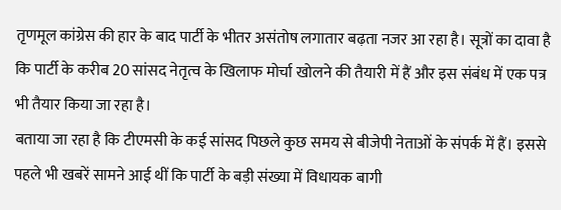तृणमूल कांग्रेस की हार के बाद पार्टी के भीतर असंतोष लगातार बढ़ता नजर आ रहा है। सूत्रों का दावा है कि पार्टी के करीब 20 सांसद नेतृत्व के खिलाफ मोर्चा खोलने की तैयारी में हैं और इस संबंध में एक पत्र भी तैयार किया जा रहा है।
बताया जा रहा है कि टीएमसी के कई सांसद पिछले कुछ समय से बीजेपी नेताओं के संपर्क में हैं। इससे पहले भी खबरें सामने आई थीं कि पार्टी के बड़ी संख्या में विधायक बागी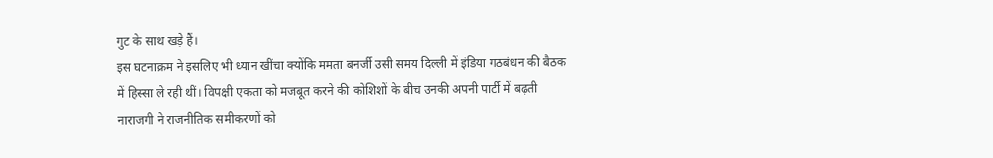गुट के साथ खड़े हैं।
इस घटनाक्रम ने इसलिए भी ध्यान खींचा क्योंकि ममता बनर्जी उसी समय दिल्ली में इंडिया गठबंधन की बैठक में हिस्सा ले रही थीं। विपक्षी एकता को मजबूत करने की कोशिशों के बीच उनकी अपनी पार्टी में बढ़ती नाराजगी ने राजनीतिक समीकरणों को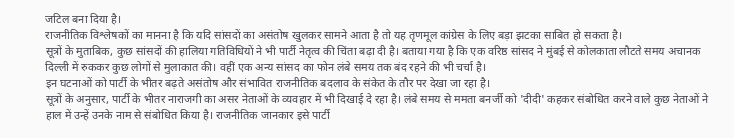जटिल बना दिया है।
राजनीतिक विश्लेषकों का मानना है कि यदि सांसदों का असंतोष खुलकर सामने आता है तो यह तृणमूल कांग्रेस के लिए बड़ा झटका साबित हो सकता है।
सूत्रों के मुताबिक, कुछ सांसदों की हालिया गतिविधियों ने भी पार्टी नेतृत्व की चिंता बढ़ा दी है। बताया गया है कि एक वरिष्ठ सांसद ने मुंबई से कोलकाता लौटते समय अचानक दिल्ली में रुककर कुछ लोगों से मुलाकात की। वहीं एक अन्य सांसद का फोन लंबे समय तक बंद रहने की भी चर्चा है।
इन घटनाओं को पार्टी के भीतर बढ़ते असंतोष और संभावित राजनीतिक बदलाव के संकेत के तौर पर देखा जा रहा है।
सूत्रों के अनुसार, पार्टी के भीतर नाराजगी का असर नेताओं के व्यवहार में भी दिखाई दे रहा है। लंबे समय से ममता बनर्जी को 'दीदी' कहकर संबोधित करने वाले कुछ नेताओं ने हाल में उन्हें उनके नाम से संबोधित किया है। राजनीतिक जानकार इसे पार्टी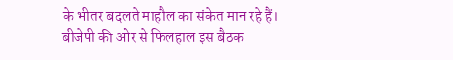के भीतर बदलते माहौल का संकेत मान रहे हैं।
बीजेपी की ओर से फिलहाल इस बैठक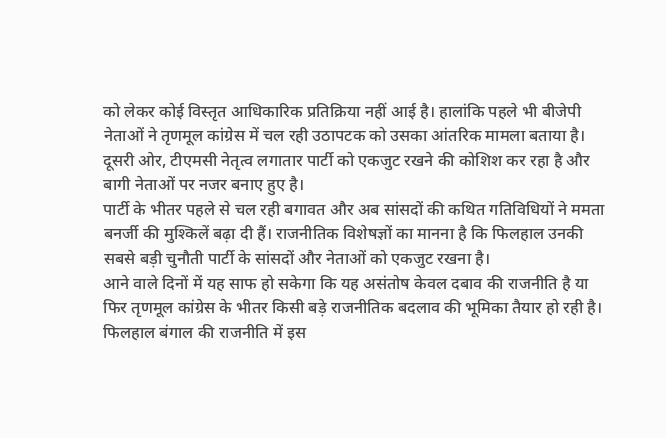को लेकर कोई विस्तृत आधिकारिक प्रतिक्रिया नहीं आई है। हालांकि पहले भी बीजेपी नेताओं ने तृणमूल कांग्रेस में चल रही उठापटक को उसका आंतरिक मामला बताया है।
दूसरी ओर, टीएमसी नेतृत्व लगातार पार्टी को एकजुट रखने की कोशिश कर रहा है और बागी नेताओं पर नजर बनाए हुए है।
पार्टी के भीतर पहले से चल रही बगावत और अब सांसदों की कथित गतिविधियों ने ममता बनर्जी की मुश्किलें बढ़ा दी हैं। राजनीतिक विशेषज्ञों का मानना है कि फिलहाल उनकी सबसे बड़ी चुनौती पार्टी के सांसदों और नेताओं को एकजुट रखना है।
आने वाले दिनों में यह साफ हो सकेगा कि यह असंतोष केवल दबाव की राजनीति है या फिर तृणमूल कांग्रेस के भीतर किसी बड़े राजनीतिक बदलाव की भूमिका तैयार हो रही है। फिलहाल बंगाल की राजनीति में इस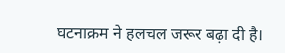घटनाक्रम ने हलचल जरूर बढ़ा दी है।